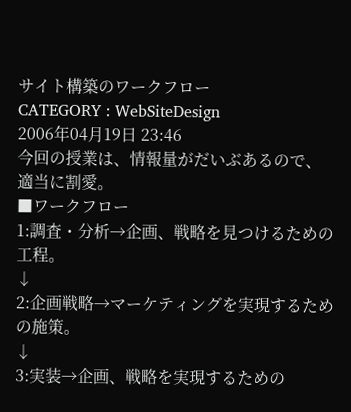サイト構築のワークフロー
CATEGORY : WebSiteDesign
2006年04月19日 23:46
今回の授業は、情報量がだいぶあるので、
適当に割愛。
■ワークフロー
1:調査・分析→企画、戦略を見つけるための工程。
↓
2:企画戦略→マーケティングを実現するための施策。
↓
3:実装→企画、戦略を実現するための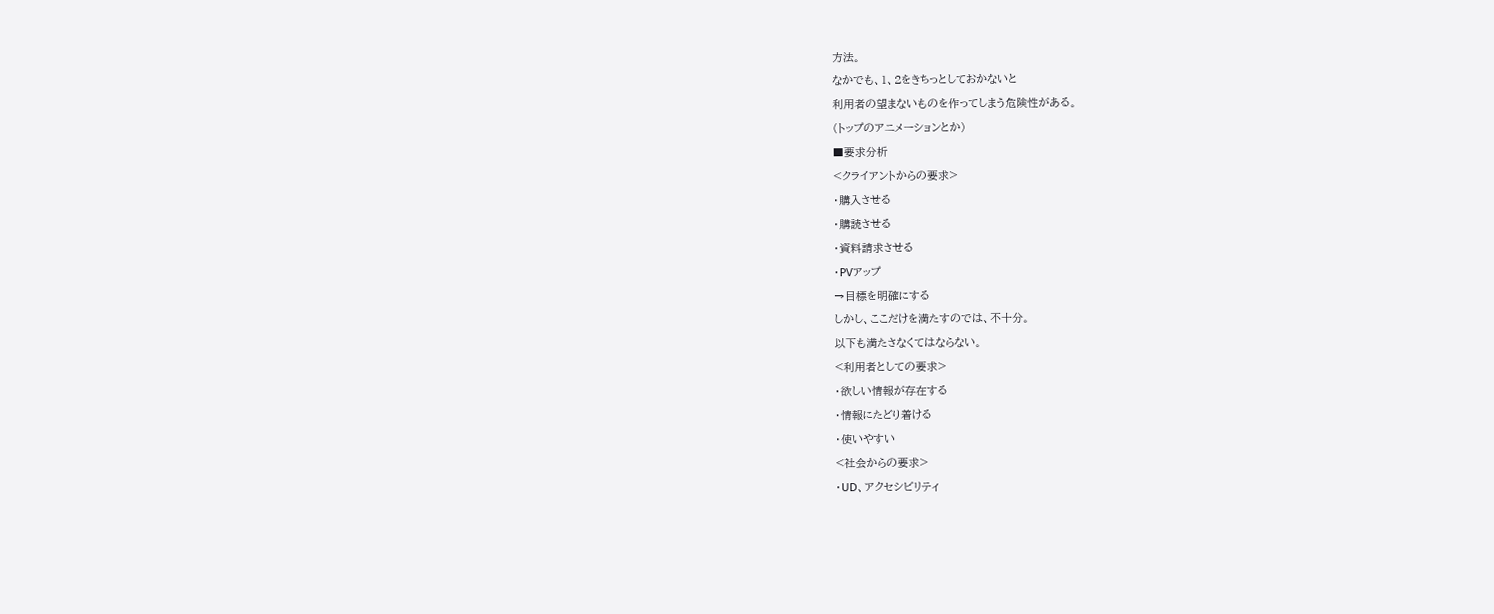方法。
なかでも、1、2をきちっとしておかないと
利用者の望まないものを作ってしまう危険性がある。
(トップのアニメーションとか)
■要求分析
<クライアントからの要求>
・購入させる
・購読させる
・資料請求させる
・PVアップ
→目標を明確にする
しかし、ここだけを満たすのでは、不十分。
以下も満たさなくてはならない。
<利用者としての要求>
・欲しい情報が存在する
・情報にたどり着ける
・使いやすい
<社会からの要求>
・UD、アクセシビリティ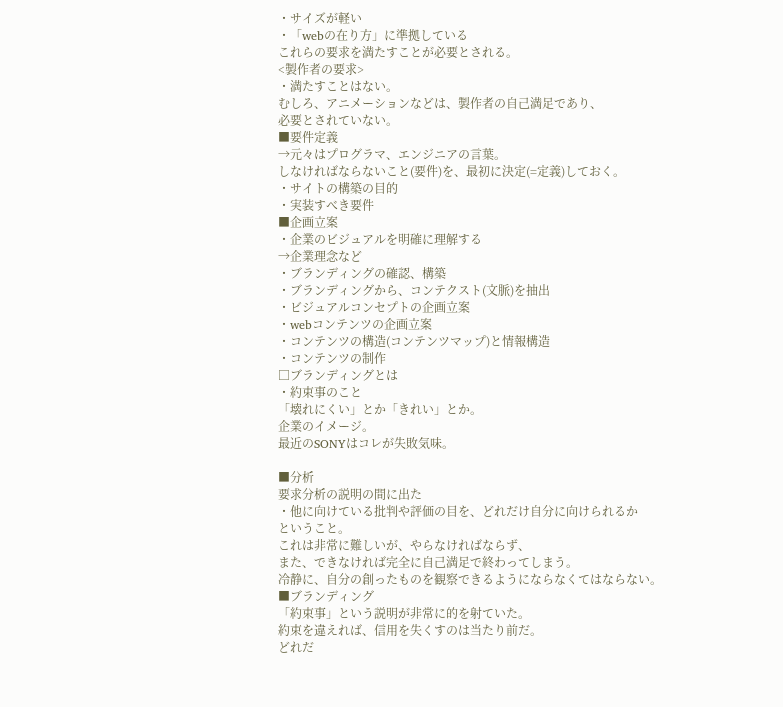・サイズが軽い
・「webの在り方」に準拠している
これらの要求を満たすことが必要とされる。
<製作者の要求>
・満たすことはない。
むしろ、アニメーションなどは、製作者の自己満足であり、
必要とされていない。
■要件定義
→元々はプログラマ、エンジニアの言葉。
しなければならないこと(要件)を、最初に決定(=定義)しておく。
・サイトの構築の目的
・実装すべき要件
■企画立案
・企業のビジュアルを明確に理解する
→企業理念など
・ブランディングの確認、構築
・ブランディングから、コンテクスト(文脈)を抽出
・ビジュアルコンセプトの企画立案
・webコンテンツの企画立案
・コンテンツの構造(コンテンツマップ)と情報構造
・コンテンツの制作
□ブランディングとは
・約束事のこと
「壊れにくい」とか「きれい」とか。
企業のイメージ。
最近のSONYはコレが失敗気味。

■分析
要求分析の説明の間に出た
・他に向けている批判や評価の目を、どれだけ自分に向けられるか
ということ。
これは非常に難しいが、やらなければならず、
また、できなければ完全に自己満足で終わってしまう。
冷静に、自分の創ったものを観察できるようにならなくてはならない。
■ブランディング
「約束事」という説明が非常に的を射ていた。
約束を違えれば、信用を失くすのは当たり前だ。
どれだ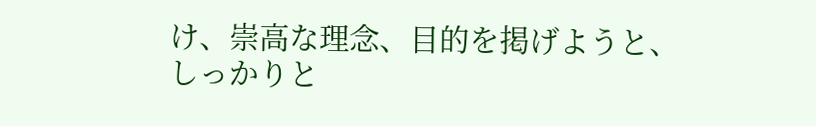け、崇高な理念、目的を掲げようと、
しっかりと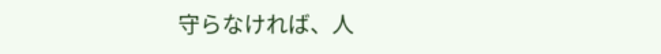守らなければ、人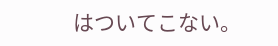はついてこない。